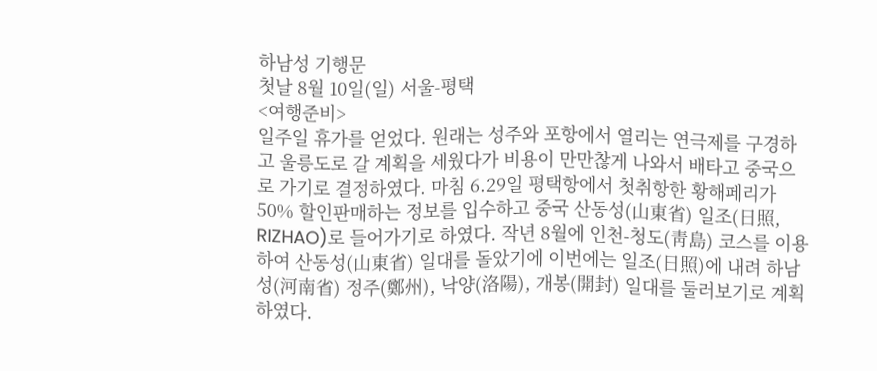하남성 기행문
첫날 8월 10일(일) 서울-평택
<여행준비>
일주일 휴가를 얻었다. 원래는 성주와 포항에서 열리는 연극제를 구경하고 울릉도로 갈 계획을 세웠다가 비용이 만만찮게 나와서 배타고 중국으로 가기로 결정하였다. 마침 6.29일 평택항에서 첫취항한 황해페리가 50% 할인판매하는 정보를 입수하고 중국 산동성(山東省) 일조(日照, RIZHAO)로 들어가기로 하였다. 작년 8월에 인천-청도(靑島) 코스를 이용하여 산동성(山東省) 일대를 돌았기에 이번에는 일조(日照)에 내려 하남성(河南省) 정주(鄭州), 낙양(洛陽), 개봉(開封) 일대를 둘러보기로 계획하였다.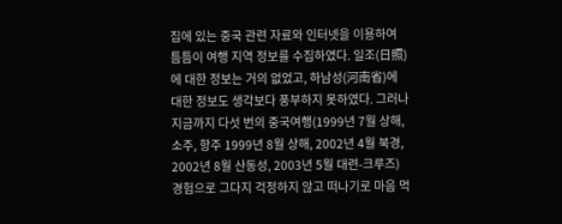집에 있는 중국 관련 자료와 인터넷을 이용하여 틈틈이 여행 지역 정보를 수집하였다. 일조(日照)에 대한 정보는 거의 없었고, 하남성(河南省)에 대한 정보도 생각보다 풍부하지 못하였다. 그러나 지금까지 다섯 번의 중국여행(1999년 7월 상해, 소주, 항주 1999년 8월 상해, 2002년 4월 북경, 2002년 8월 산동성, 2003년 5월 대련-크루즈) 경험으로 그다지 걱정하지 않고 떠나기로 마음 먹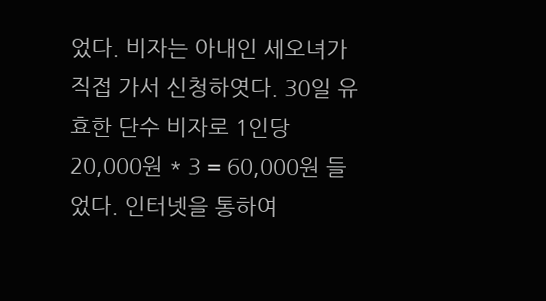었다. 비자는 아내인 세오녀가 직접 가서 신청하엿다. 30일 유효한 단수 비자로 1인당 20,000원 * 3 = 60,000원 들었다. 인터넷을 통하여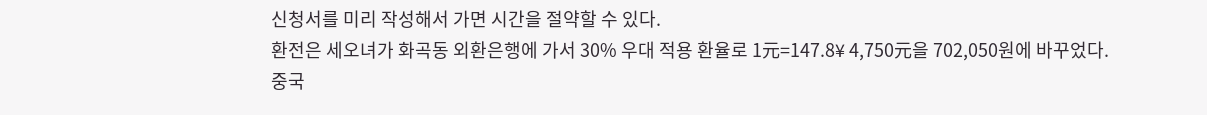신청서를 미리 작성해서 가면 시간을 절약할 수 있다.
환전은 세오녀가 화곡동 외환은행에 가서 30% 우대 적용 환율로 1元=147.8¥ 4,750元을 702,050원에 바꾸었다. 중국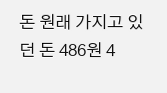돈 원래 가지고 있던 돈 486원 4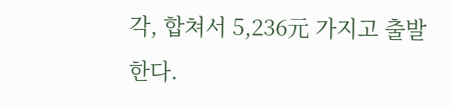각, 합쳐서 5,236元 가지고 출발한다.